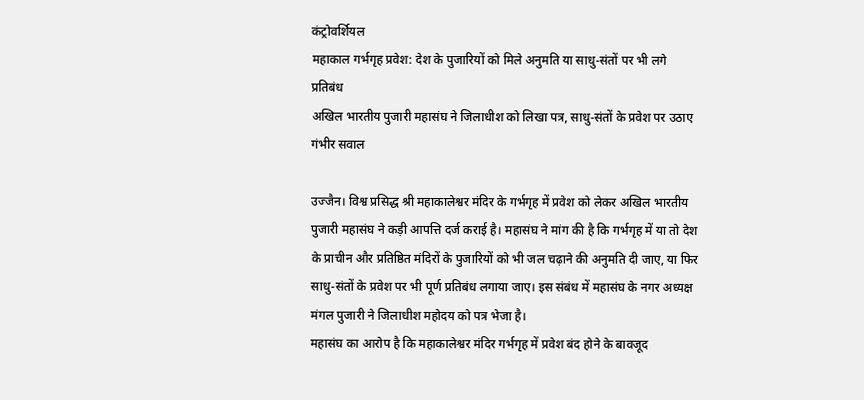कंट्रोवर्शियल
महाकाल गर्भगृह प्रवेश: देश के पुजारियों को मिले अनुमति या साधु-संतों पर भी लगे प्रतिबंध
अखिल भारतीय पुजारी महासंघ ने जिलाधीश को लिखा पत्र, साधु-संतों के प्रवेश पर उठाए गंभीर सवाल

उज्जैन। विश्व प्रसिद्ध श्री महाकालेश्वर मंदिर के गर्भगृह में प्रवेश को लेकर अखिल भारतीय पुजारी महासंघ ने कड़ी आपत्ति दर्ज कराई है। महासंघ ने मांग की है कि गर्भगृह में या तो देश के प्राचीन और प्रतिष्ठित मंदिरों के पुजारियों को भी जल चढ़ाने की अनुमति दी जाए, या फिर साधु-संतों के प्रवेश पर भी पूर्ण प्रतिबंध लगाया जाए। इस संबंध में महासंघ के नगर अध्यक्ष मंगल पुजारी ने जिलाधीश महोदय को पत्र भेजा है।
महासंघ का आरोप है कि महाकालेश्वर मंदिर गर्भगृह में प्रवेश बंद होने के बावजूद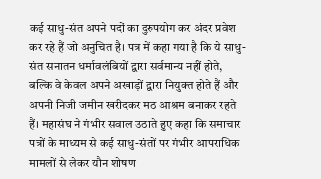कई साधु-संत अपने पदों का दुरुपयोग कर अंदर प्रवेश कर रहे हैं जो अनुचित है। पत्र में कहा गया है कि ये साधु-संत सनातन धर्मावलंबियों द्वारा सर्वमान्य नहीं होते, बल्कि वे केवल अपने अखाड़ों द्वारा नियुक्त होते हैं और अपनी निजी जमीन खरीदकर मठ आश्रम बनाकर रहते हैं। महासंघ ने गंभीर सवाल उठाते हुए कहा कि समाचार पत्रों के माध्यम से कई साधु-संतों पर गंभीर आपराधिक मामलों से लेकर यौन शोषण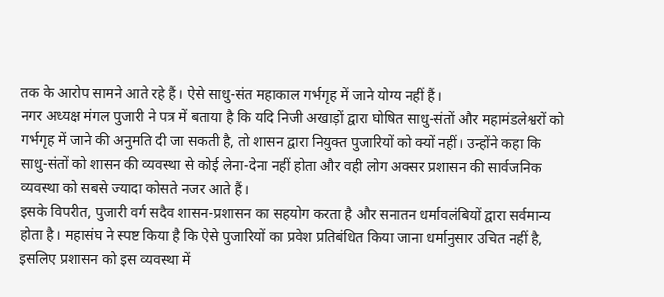तक के आरोप सामने आते रहे हैं। ऐसे साधु-संत महाकाल गर्भगृह में जाने योग्य नहीं हैं।
नगर अध्यक्ष मंगल पुजारी ने पत्र में बताया है कि यदि निजी अखाड़ों द्वारा घोषित साधु-संतों और महामंडलेश्वरों को गर्भगृह में जाने की अनुमति दी जा सकती है, तो शासन द्वारा नियुक्त पुजारियों को क्यों नहीं। उन्होंने कहा कि साधु-संतों को शासन की व्यवस्था से कोई लेना-देना नहीं होता और वही लोग अक्सर प्रशासन की सार्वजनिक व्यवस्था को सबसे ज्यादा कोसते नजर आते हैं।
इसके विपरीत, पुजारी वर्ग सदैव शासन-प्रशासन का सहयोग करता है और सनातन धर्मावलंबियों द्वारा सर्वमान्य होता है। महासंघ ने स्पष्ट किया है कि ऐसे पुजारियों का प्रवेश प्रतिबंधित किया जाना धर्मानुसार उचित नहीं है, इसलिए प्रशासन को इस व्यवस्था में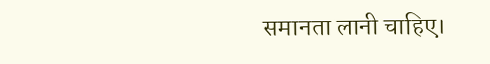समानता लानी चाहिए।